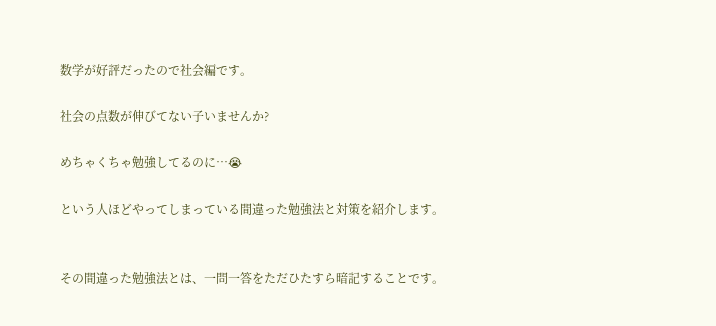数学が好評だったので社会編です。

社会の点数が伸びてない子いませんか?

めちゃくちゃ勉強してるのに…😭

という人ほどやってしまっている間違った勉強法と対策を紹介します。


その間違った勉強法とは、一問一答をただひたすら暗記することです。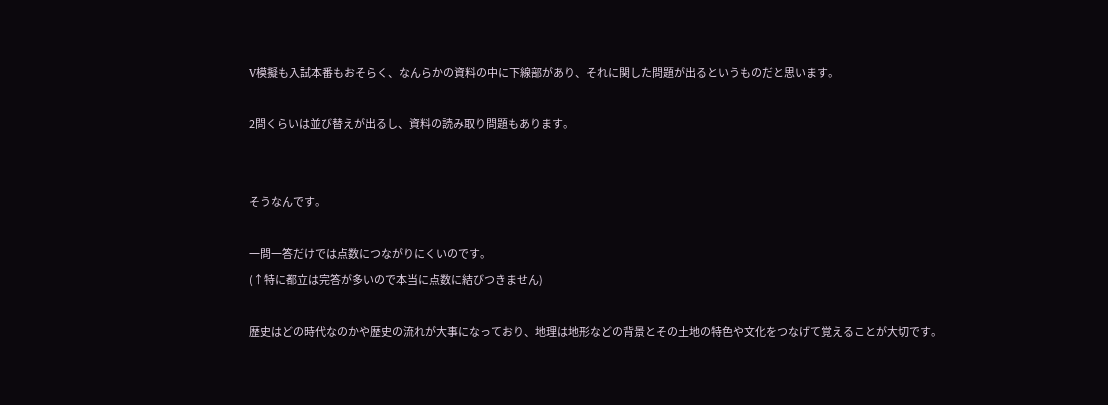V模擬も入試本番もおそらく、なんらかの資料の中に下線部があり、それに関した問題が出るというものだと思います。

2問くらいは並び替えが出るし、資料の読み取り問題もあります。


そうなんです。

一問一答だけでは点数につながりにくいのです。
(↑特に都立は完答が多いので本当に点数に結びつきません)

歴史はどの時代なのかや歴史の流れが大事になっており、地理は地形などの背景とその土地の特色や文化をつなげて覚えることが大切です。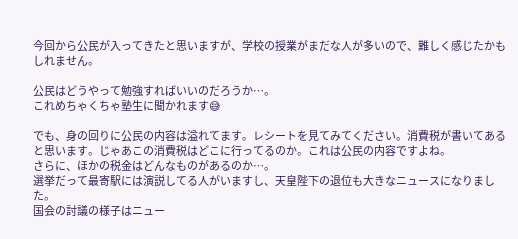今回から公民が入ってきたと思いますが、学校の授業がまだな人が多いので、難しく感じたかもしれません。

公民はどうやって勉強すればいいのだろうか…。
これめちゃくちゃ塾生に聞かれます😅

でも、身の回りに公民の内容は溢れてます。レシートを見てみてください。消費税が書いてあると思います。じゃあこの消費税はどこに行ってるのか。これは公民の内容ですよね。
さらに、ほかの税金はどんなものがあるのか…。
選挙だって最寄駅には演説してる人がいますし、天皇陛下の退位も大きなニュースになりました。
国会の討議の様子はニュー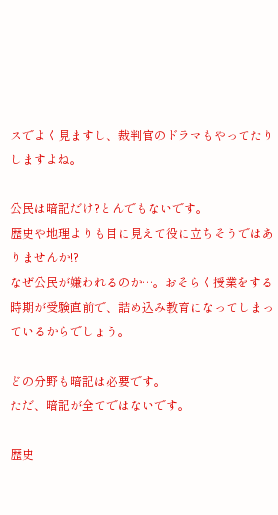スでよく見ますし、裁判官のドラマもやってたりしますよね。

公民は暗記だけ?とんでもないです。
歴史や地理よりも目に見えて役に立ちそうではありませんか!?
なぜ公民が嫌われるのか…。おそらく授業をする時期が受験直前で、詰め込み教育になってしまっているからでしょう。

どの分野も暗記は必要です。
ただ、暗記が全てではないです。

歴史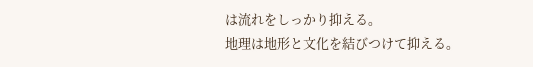は流れをしっかり抑える。
地理は地形と文化を結びつけて抑える。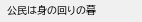公民は身の回りの暮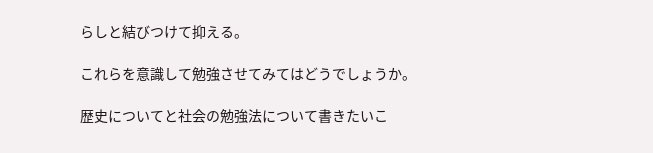らしと結びつけて抑える。

これらを意識して勉強させてみてはどうでしょうか。

歴史についてと社会の勉強法について書きたいこ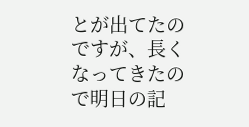とが出てたのですが、長くなってきたので明日の記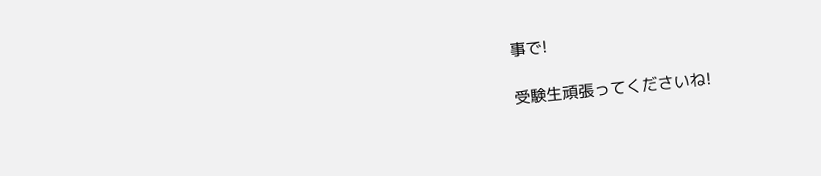事で!

受験生頑張ってくださいね!